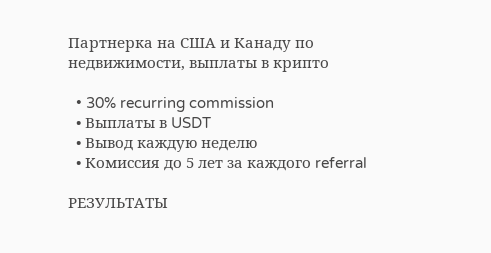Партнерка на США и Канаду по недвижимости, выплаты в крипто

  • 30% recurring commission
  • Выплаты в USDT
  • Вывод каждую неделю
  • Комиссия до 5 лет за каждого referral

РЕЗУЛЬТАТЫ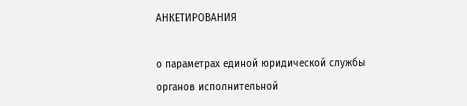АНКЕТИРОВАНИЯ

о параметрах единой юридической службы органов исполнительной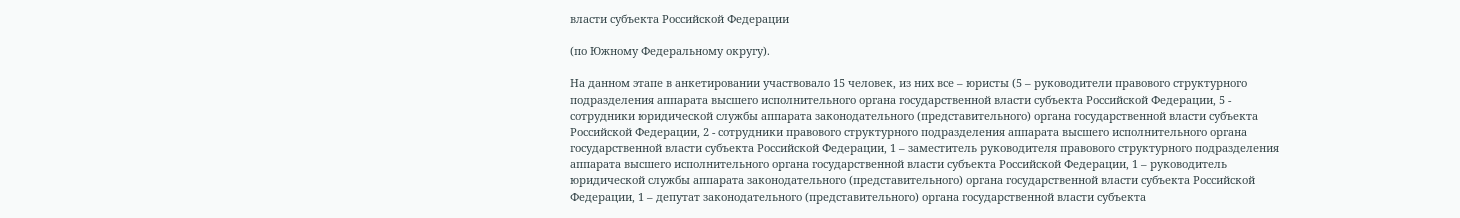власти субъекта Российской Федерации

(по Южному Федеральному округу).

На данном этапе в анкетировании участвовало 15 человек, из них все – юристы (5 – руководители правового структурного подразделения аппарата высшего исполнительного органа государственной власти субъекта Российской Федерации, 5 - сотрудники юридической службы аппарата законодательного (представительного) органа государственной власти субъекта Российской Федерации, 2 - сотрудники правового структурного подразделения аппарата высшего исполнительного органа государственной власти субъекта Российской Федерации, 1 – заместитель руководителя правового структурного подразделения аппарата высшего исполнительного органа государственной власти субъекта Российской Федерации, 1 – руководитель юридической службы аппарата законодательного (представительного) органа государственной власти субъекта Российской Федерации, 1 – депутат законодательного (представительного) органа государственной власти субъекта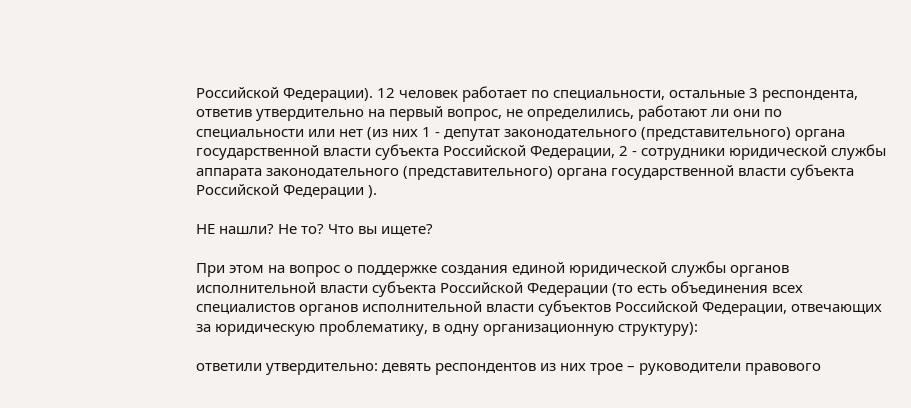Российской Федерации). 12 человек работает по специальности, остальные 3 респондента, ответив утвердительно на первый вопрос, не определились, работают ли они по специальности или нет (из них 1 - депутат законодательного (представительного) органа государственной власти субъекта Российской Федерации, 2 - сотрудники юридической службы аппарата законодательного (представительного) органа государственной власти субъекта Российской Федерации ).

НЕ нашли? Не то? Что вы ищете?

При этом на вопрос о поддержке создания единой юридической службы органов исполнительной власти субъекта Российской Федерации (то есть объединения всех специалистов органов исполнительной власти субъектов Российской Федерации, отвечающих за юридическую проблематику, в одну организационную структуру):

ответили утвердительно: девять респондентов из них трое – руководители правового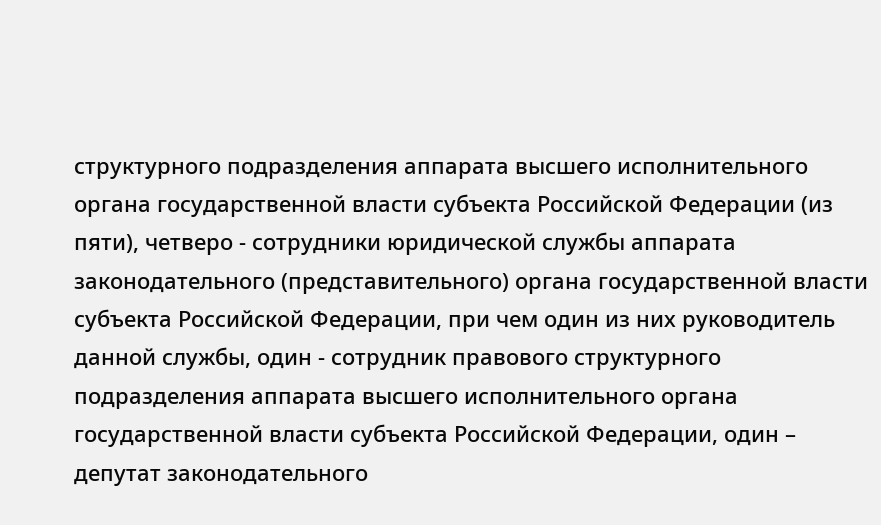структурного подразделения аппарата высшего исполнительного органа государственной власти субъекта Российской Федерации (из пяти), четверо - сотрудники юридической службы аппарата законодательного (представительного) органа государственной власти субъекта Российской Федерации, при чем один из них руководитель данной службы, один - сотрудник правового структурного подразделения аппарата высшего исполнительного органа государственной власти субъекта Российской Федерации, один – депутат законодательного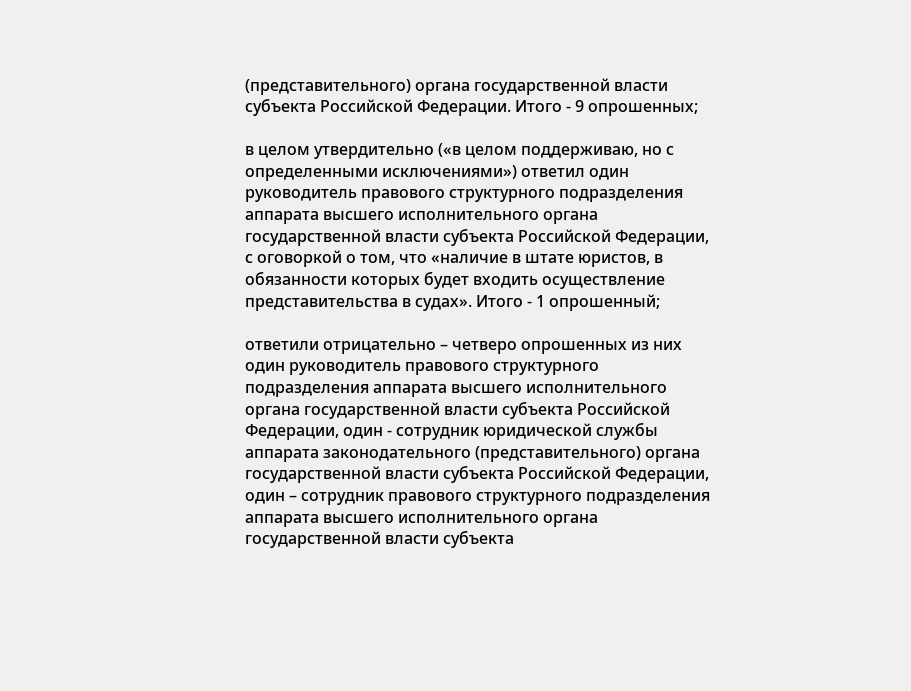(представительного) органа государственной власти субъекта Российской Федерации. Итого - 9 опрошенных;

в целом утвердительно («в целом поддерживаю, но с определенными исключениями») ответил один руководитель правового структурного подразделения аппарата высшего исполнительного органа государственной власти субъекта Российской Федерации, с оговоркой о том, что «наличие в штате юристов, в обязанности которых будет входить осуществление представительства в судах». Итого - 1 опрошенный;

ответили отрицательно – четверо опрошенных из них один руководитель правового структурного подразделения аппарата высшего исполнительного органа государственной власти субъекта Российской Федерации, один - сотрудник юридической службы аппарата законодательного (представительного) органа государственной власти субъекта Российской Федерации, один – сотрудник правового структурного подразделения аппарата высшего исполнительного органа государственной власти субъекта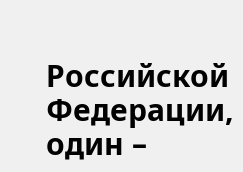Российской Федерации, один –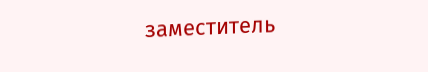заместитель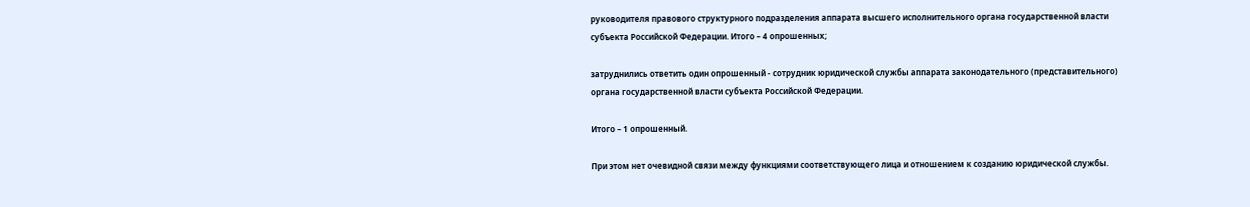руководителя правового структурного подразделения аппарата высшего исполнительного органа государственной власти субъекта Российской Федерации. Итого – 4 опрошенных;

затруднились ответить один опрошенный - сотрудник юридической службы аппарата законодательного (представительного) органа государственной власти субъекта Российской Федерации.

Итого – 1 опрошенный.

При этом нет очевидной связи между функциями соответствующего лица и отношением к созданию юридической службы.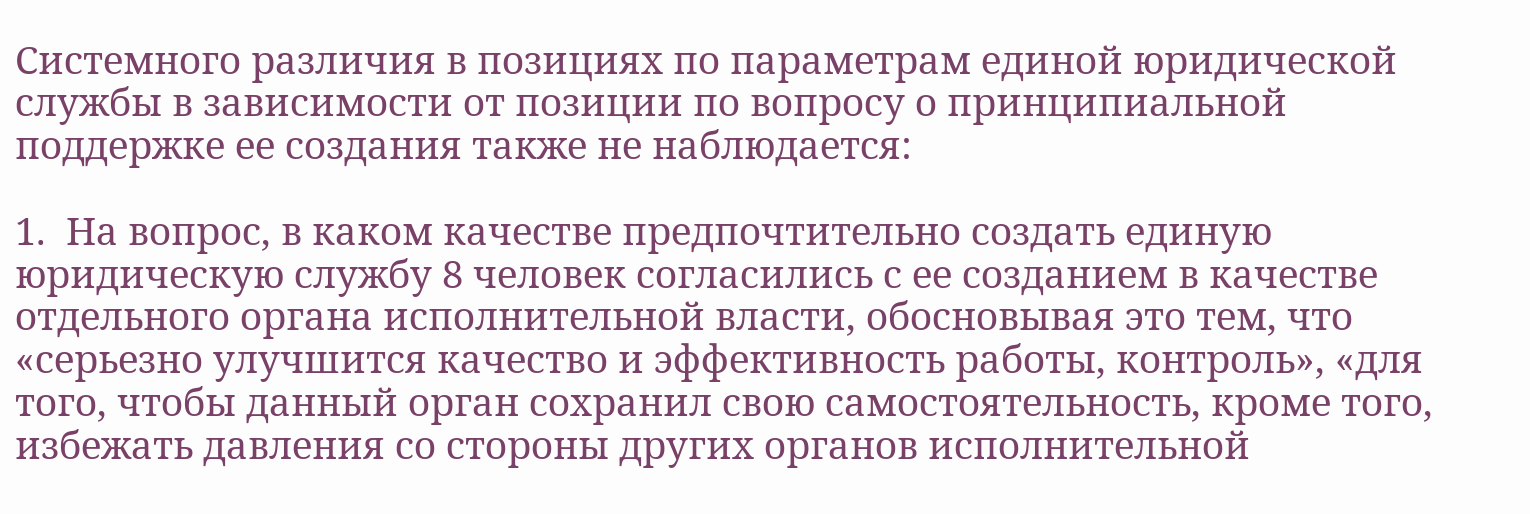Системного различия в позициях по параметрам единой юридической службы в зависимости от позиции по вопросу о принципиальной поддержке ее создания также не наблюдается:

1.  На вопрос, в каком качестве предпочтительно создать единую юридическую службу 8 человек согласились с ее созданием в качестве отдельного органа исполнительной власти, обосновывая это тем, что «серьезно улучшится качество и эффективность работы, контроль», «для того, чтобы данный орган сохранил свою самостоятельность, кроме того, избежать давления со стороны других органов исполнительной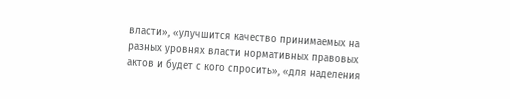власти», «улучшится качество принимаемых на разных уровнях власти нормативных правовых актов и будет с кого спросить», «для наделения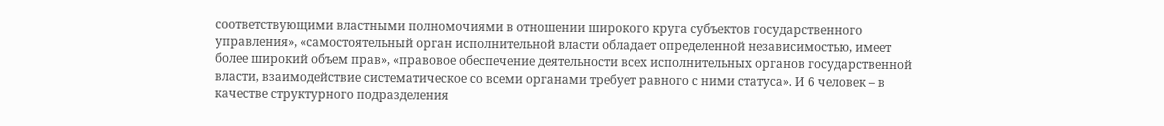соответствующими властными полномочиями в отношении широкого круга субъектов государственного управления», «самостоятельный орган исполнительной власти обладает определенной независимостью, имеет более широкий объем прав», «правовое обеспечение деятельности всех исполнительных органов государственной власти, взаимодействие систематическое со всеми органами требует равного с ними статуса». И 6 человек – в качестве структурного подразделения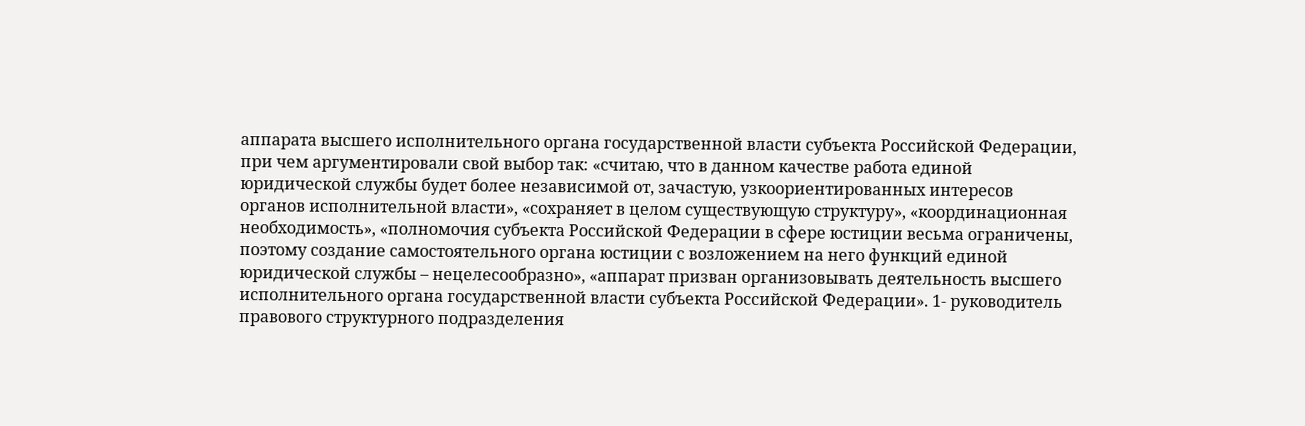аппарата высшего исполнительного органа государственной власти субъекта Российской Федерации, при чем аргументировали свой выбор так: «считаю, что в данном качестве работа единой юридической службы будет более независимой от, зачастую, узкоориентированных интересов органов исполнительной власти», «сохраняет в целом существующую структуру», «координационная необходимость», «полномочия субъекта Российской Федерации в сфере юстиции весьма ограничены, поэтому создание самостоятельного органа юстиции с возложением на него функций единой юридической службы – нецелесообразно», «аппарат призван организовывать деятельность высшего исполнительного органа государственной власти субъекта Российской Федерации». 1- руководитель правового структурного подразделения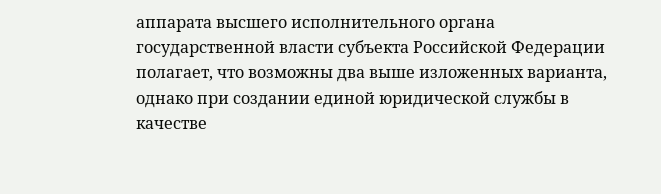аппарата высшего исполнительного органа государственной власти субъекта Российской Федерации полагает, что возможны два выше изложенных варианта, однако при создании единой юридической службы в качестве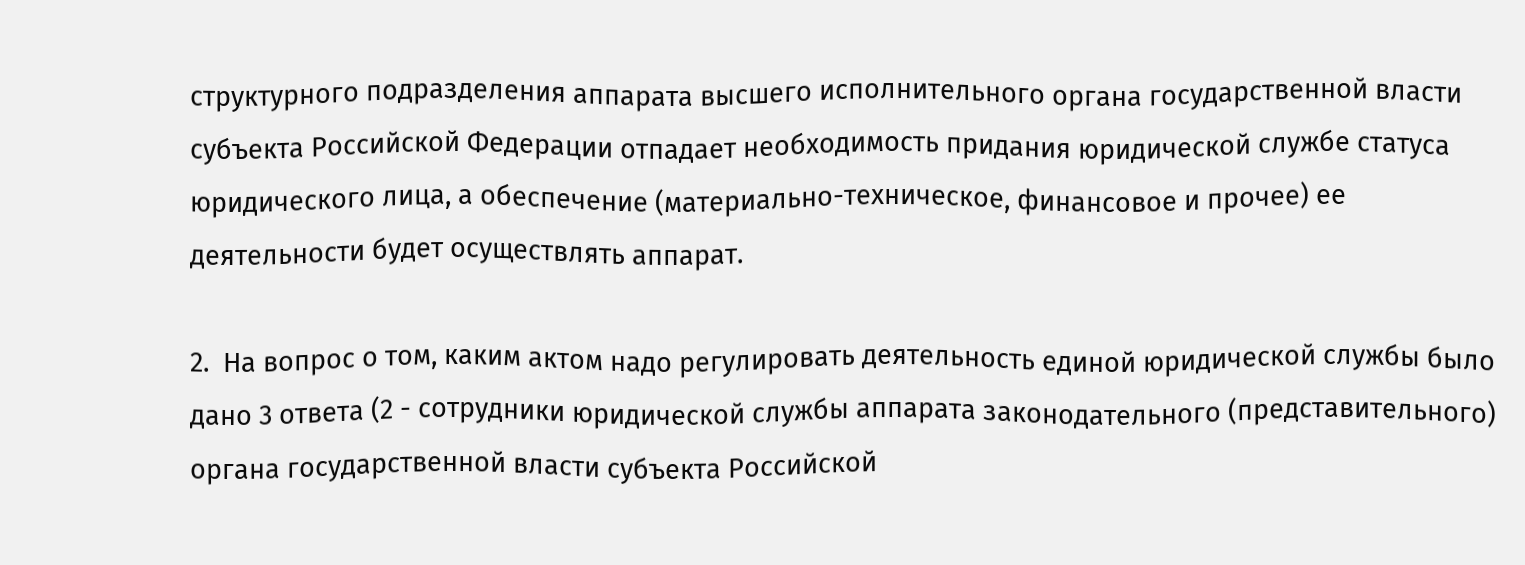структурного подразделения аппарата высшего исполнительного органа государственной власти субъекта Российской Федерации отпадает необходимость придания юридической службе статуса юридического лица, а обеспечение (материально-техническое, финансовое и прочее) ее деятельности будет осуществлять аппарат.

2.  На вопрос о том, каким актом надо регулировать деятельность единой юридической службы было дано 3 ответа (2 - сотрудники юридической службы аппарата законодательного (представительного) органа государственной власти субъекта Российской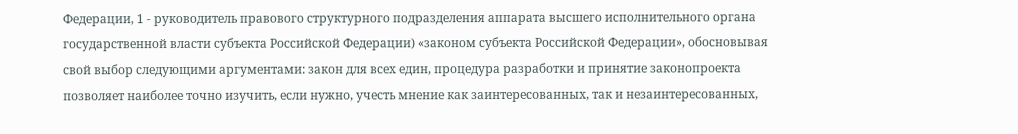Федерации, 1 - руководитель правового структурного подразделения аппарата высшего исполнительного органа государственной власти субъекта Российской Федерации) «законом субъекта Российской Федерации», обосновывая свой выбор следующими аргументами: закон для всех един, процедура разработки и принятие законопроекта позволяет наиболее точно изучить, если нужно, учесть мнение как заинтересованных, так и незаинтересованных,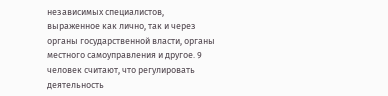независимых специалистов, выраженное как лично, так и через органы государственной власти, органы местного самоуправления и другое. 9 человек считают, что регулировать деятельность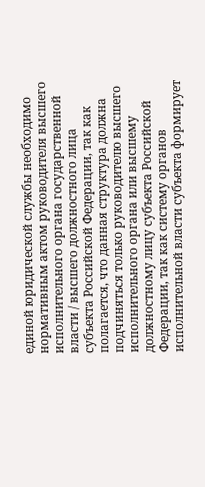единой юридической службы необходимо нормативным актом руководителя высшего исполнительного органа государственной власти / высшего должностного лица субъекта Российской Федерации, так как полагается, что данная структура должна подчиняться только руководителю высшего исполнительного органа или высшему должностному лицу субъекта Российской Федерации, так как систему органов исполнительной власти субъекта формирует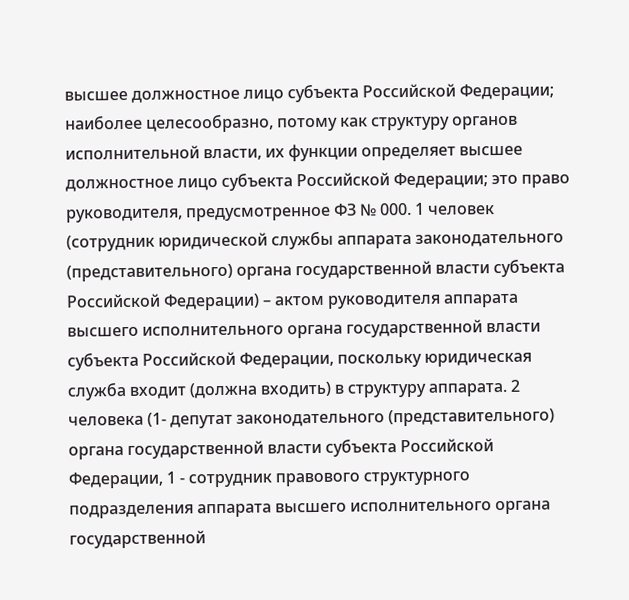высшее должностное лицо субъекта Российской Федерации; наиболее целесообразно, потому как структуру органов исполнительной власти, их функции определяет высшее должностное лицо субъекта Российской Федерации; это право руководителя, предусмотренное ФЗ № 000. 1 человек (сотрудник юридической службы аппарата законодательного (представительного) органа государственной власти субъекта Российской Федерации) – актом руководителя аппарата высшего исполнительного органа государственной власти субъекта Российской Федерации, поскольку юридическая служба входит (должна входить) в структуру аппарата. 2 человека (1- депутат законодательного (представительного) органа государственной власти субъекта Российской Федерации, 1 - сотрудник правового структурного подразделения аппарата высшего исполнительного органа государственной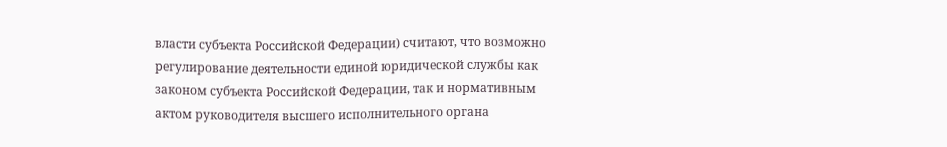власти субъекта Российской Федерации) считают, что возможно регулирование деятельности единой юридической службы как законом субъекта Российской Федерации, так и нормативным актом руководителя высшего исполнительного органа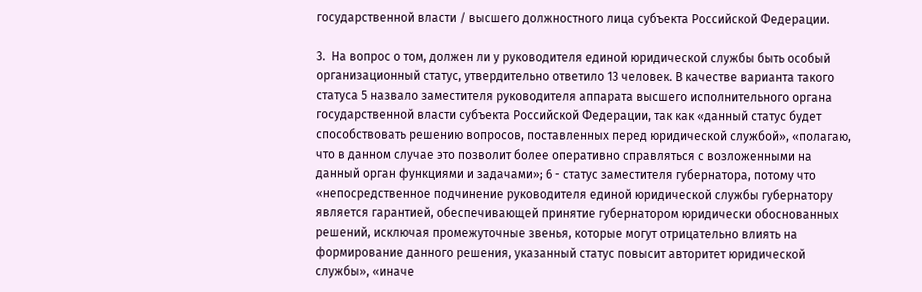государственной власти / высшего должностного лица субъекта Российской Федерации.

3.  На вопрос о том, должен ли у руководителя единой юридической службы быть особый организационный статус, утвердительно ответило 13 человек. В качестве варианта такого статуса 5 назвало заместителя руководителя аппарата высшего исполнительного органа государственной власти субъекта Российской Федерации, так как «данный статус будет способствовать решению вопросов, поставленных перед юридической службой», «полагаю, что в данном случае это позволит более оперативно справляться с возложенными на данный орган функциями и задачами»; 6 - статус заместителя губернатора, потому что «непосредственное подчинение руководителя единой юридической службы губернатору является гарантией, обеспечивающей принятие губернатором юридически обоснованных решений, исключая промежуточные звенья, которые могут отрицательно влиять на формирование данного решения, указанный статус повысит авторитет юридической службы», «иначе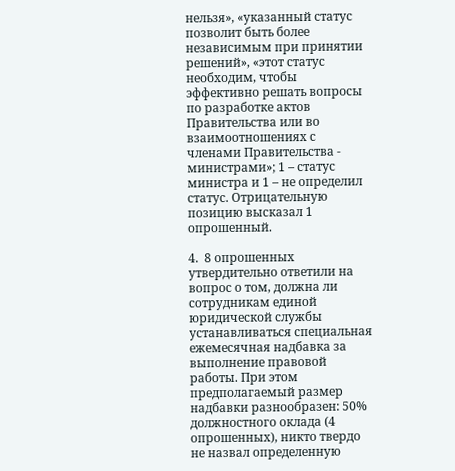нельзя», «указанный статус позволит быть более независимым при принятии решений», «этот статус необходим, чтобы эффективно решать вопросы по разработке актов Правительства или во взаимоотношениях с членами Правительства - министрами»; 1 – статус министра и 1 – не определил статус. Отрицательную позицию высказал 1 опрошенный.

4.  8 опрошенных утвердительно ответили на вопрос о том, должна ли сотрудникам единой юридической службы устанавливаться специальная ежемесячная надбавка за выполнение правовой работы. При этом предполагаемый размер надбавки разнообразен: 50% должностного оклада (4 опрошенных), никто твердо не назвал определенную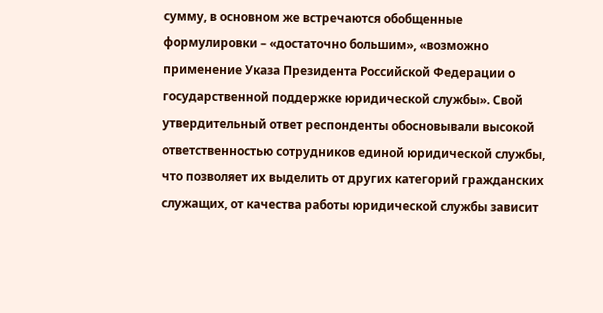сумму, в основном же встречаются обобщенные формулировки – «достаточно большим», «возможно применение Указа Президента Российской Федерации о государственной поддержке юридической службы». Свой утвердительный ответ респонденты обосновывали высокой ответственностью сотрудников единой юридической службы, что позволяет их выделить от других категорий гражданских служащих, от качества работы юридической службы зависит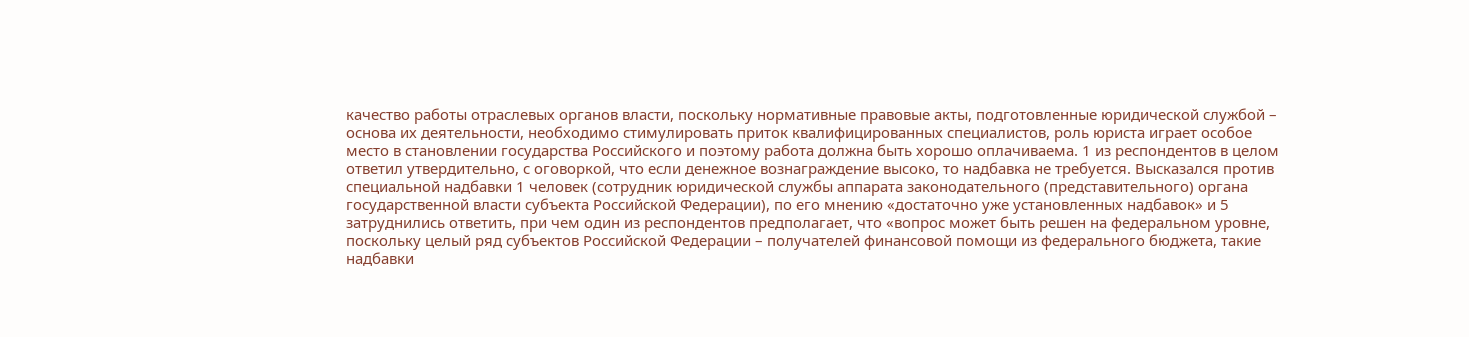качество работы отраслевых органов власти, поскольку нормативные правовые акты, подготовленные юридической службой – основа их деятельности, необходимо стимулировать приток квалифицированных специалистов, роль юриста играет особое место в становлении государства Российского и поэтому работа должна быть хорошо оплачиваема. 1 из респондентов в целом ответил утвердительно, с оговоркой, что если денежное вознаграждение высоко, то надбавка не требуется. Высказался против специальной надбавки 1 человек (сотрудник юридической службы аппарата законодательного (представительного) органа государственной власти субъекта Российской Федерации), по его мнению «достаточно уже установленных надбавок» и 5 затруднились ответить, при чем один из респондентов предполагает, что «вопрос может быть решен на федеральном уровне, поскольку целый ряд субъектов Российской Федерации – получателей финансовой помощи из федерального бюджета, такие надбавки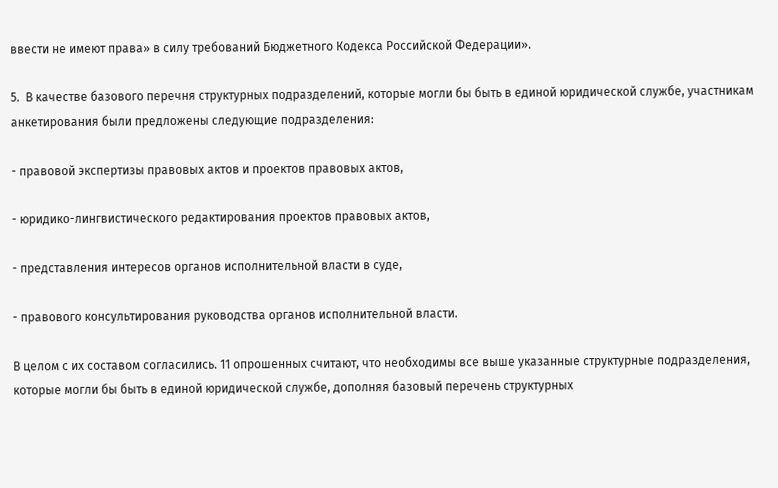ввести не имеют права» в силу требований Бюджетного Кодекса Российской Федерации».

5.  В качестве базового перечня структурных подразделений, которые могли бы быть в единой юридической службе, участникам анкетирования были предложены следующие подразделения:

- правовой экспертизы правовых актов и проектов правовых актов,

- юридико-лингвистического редактирования проектов правовых актов,

- представления интересов органов исполнительной власти в суде,

- правового консультирования руководства органов исполнительной власти.

В целом с их составом согласились. 11 опрошенных считают, что необходимы все выше указанные структурные подразделения, которые могли бы быть в единой юридической службе, дополняя базовый перечень структурных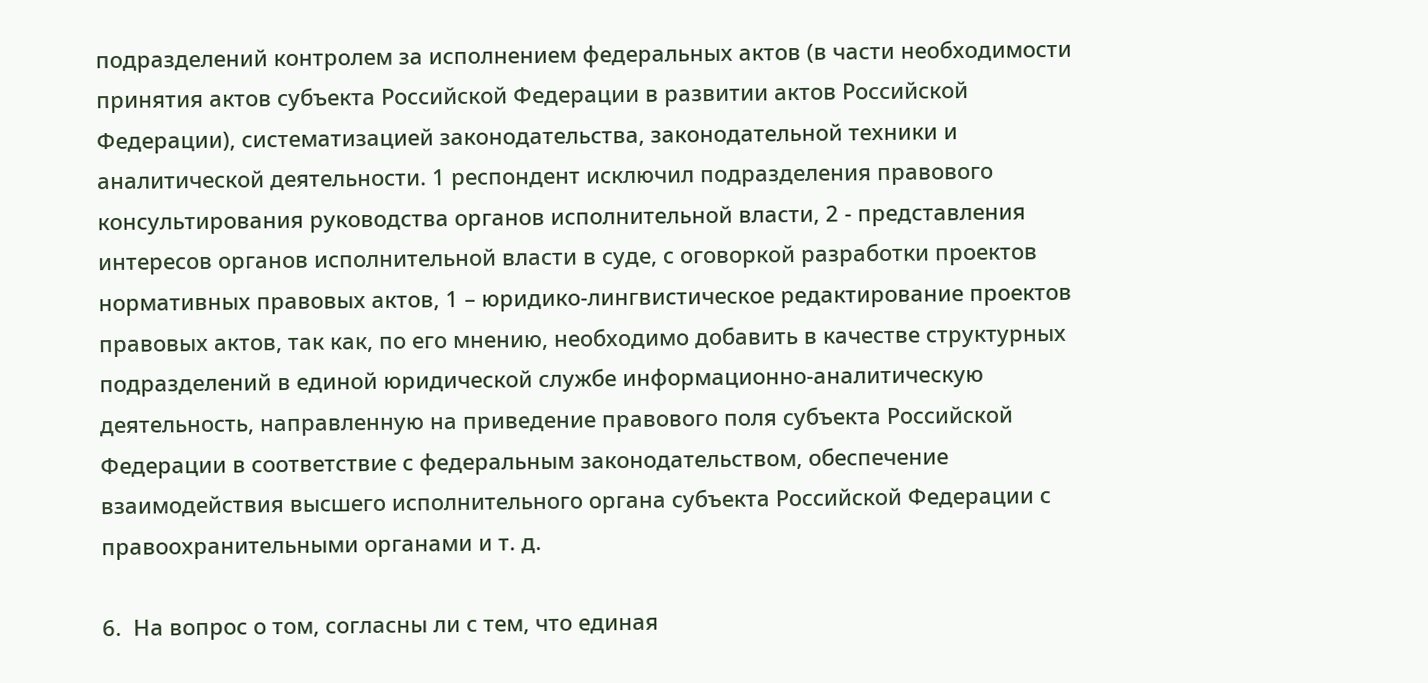подразделений контролем за исполнением федеральных актов (в части необходимости принятия актов субъекта Российской Федерации в развитии актов Российской Федерации), систематизацией законодательства, законодательной техники и аналитической деятельности. 1 респондент исключил подразделения правового консультирования руководства органов исполнительной власти, 2 - представления интересов органов исполнительной власти в суде, с оговоркой разработки проектов нормативных правовых актов, 1 – юридико-лингвистическое редактирование проектов правовых актов, так как, по его мнению, необходимо добавить в качестве структурных подразделений в единой юридической службе информационно-аналитическую деятельность, направленную на приведение правового поля субъекта Российской Федерации в соответствие с федеральным законодательством, обеспечение взаимодействия высшего исполнительного органа субъекта Российской Федерации с правоохранительными органами и т. д.

6.  На вопрос о том, согласны ли с тем, что единая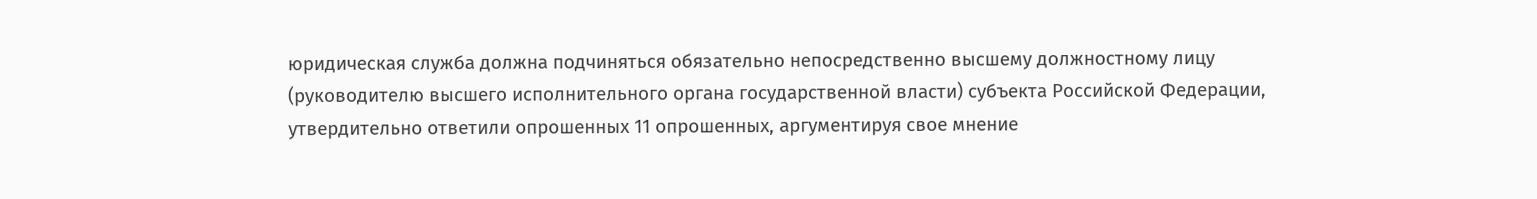юридическая служба должна подчиняться обязательно непосредственно высшему должностному лицу (руководителю высшего исполнительного органа государственной власти) субъекта Российской Федерации, утвердительно ответили опрошенных 11 опрошенных, аргументируя свое мнение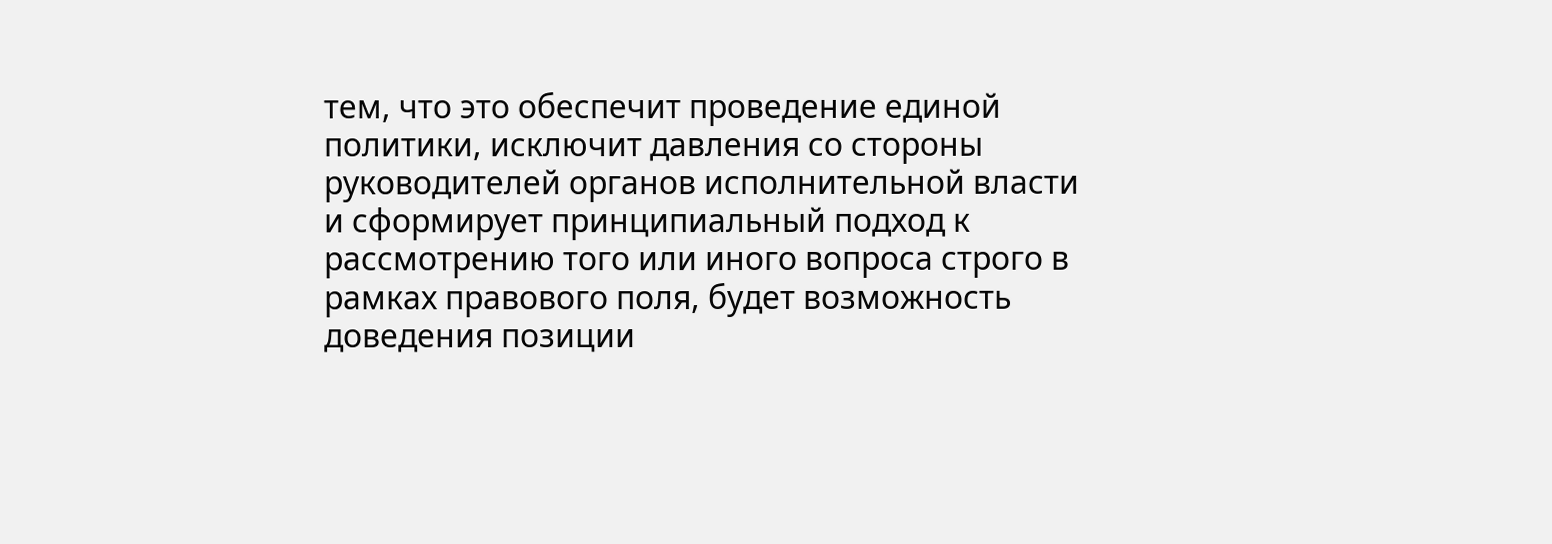тем, что это обеспечит проведение единой политики, исключит давления со стороны руководителей органов исполнительной власти и сформирует принципиальный подход к рассмотрению того или иного вопроса строго в рамках правового поля, будет возможность доведения позиции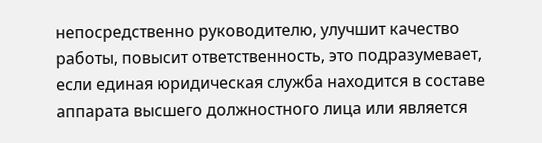непосредственно руководителю, улучшит качество работы, повысит ответственность, это подразумевает, если единая юридическая служба находится в составе аппарата высшего должностного лица или является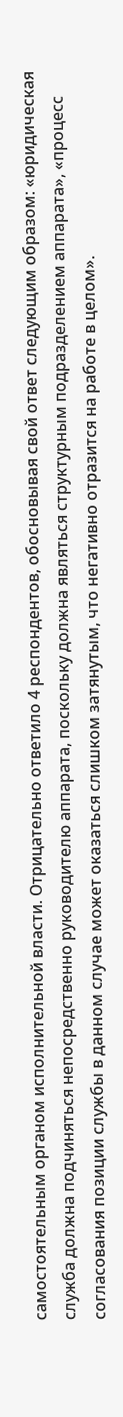самостоятельным органом исполнительной власти. Отрицательно ответило 4 респондентов, обосновывая свой ответ следующим образом: «юридическая служба должна подчиняться непосредственно руководителю аппарата, поскольку должна являться структурным подразделением аппарата», «процесс согласования позиции службы в данном случае может оказаться слишком затянутым, что негативно отразится на работе в целом».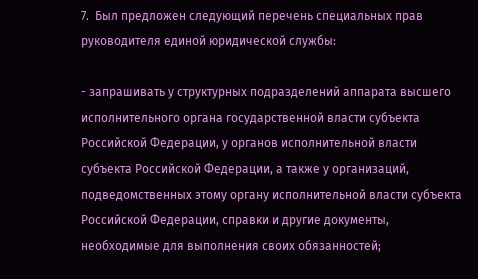7.  Был предложен следующий перечень специальных прав руководителя единой юридической службы:

- запрашивать у структурных подразделений аппарата высшего исполнительного органа государственной власти субъекта Российской Федерации, у органов исполнительной власти субъекта Российской Федерации, а также у организаций, подведомственных этому органу исполнительной власти субъекта Российской Федерации, справки и другие документы, необходимые для выполнения своих обязанностей;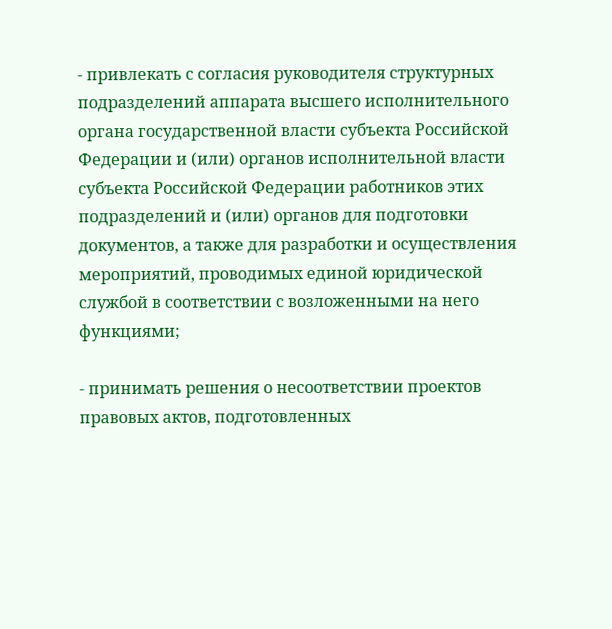- привлекать с согласия руководителя структурных подразделений аппарата высшего исполнительного органа государственной власти субъекта Российской Федерации и (или) органов исполнительной власти субъекта Российской Федерации работников этих подразделений и (или) органов для подготовки документов, а также для разработки и осуществления мероприятий, проводимых единой юридической службой в соответствии с возложенными на него функциями;

- принимать решения о несоответствии проектов правовых актов, подготовленных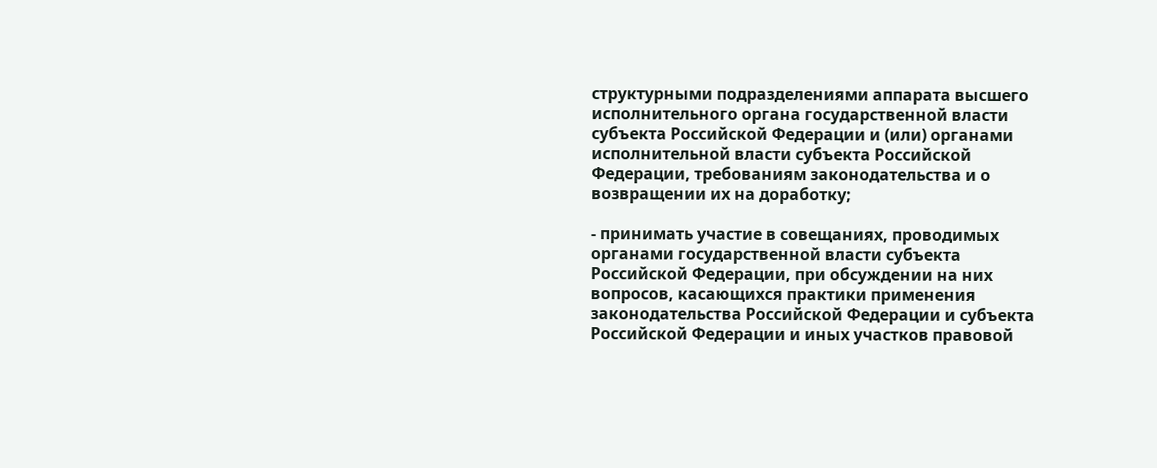структурными подразделениями аппарата высшего исполнительного органа государственной власти субъекта Российской Федерации и (или) органами исполнительной власти субъекта Российской Федерации, требованиям законодательства и о возвращении их на доработку;

- принимать участие в совещаниях, проводимых органами государственной власти субъекта Российской Федерации, при обсуждении на них вопросов, касающихся практики применения законодательства Российской Федерации и субъекта Российской Федерации и иных участков правовой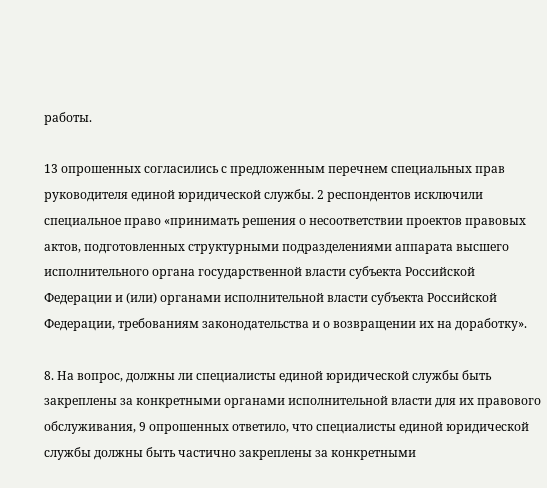работы.

13 опрошенных согласились с предложенным перечнем специальных прав руководителя единой юридической службы. 2 респондентов исключили специальное право «принимать решения о несоответствии проектов правовых актов, подготовленных структурными подразделениями аппарата высшего исполнительного органа государственной власти субъекта Российской Федерации и (или) органами исполнительной власти субъекта Российской Федерации, требованиям законодательства и о возвращении их на доработку».

8. На вопрос, должны ли специалисты единой юридической службы быть закреплены за конкретными органами исполнительной власти для их правового обслуживания, 9 опрошенных ответило, что специалисты единой юридической службы должны быть частично закреплены за конкретными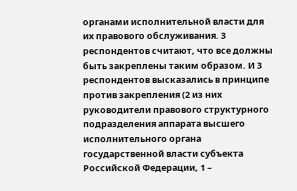органами исполнительной власти для их правового обслуживания. 3 респондентов считают, что все должны быть закреплены таким образом. И 3 респондентов высказались в принципе против закрепления (2 из них руководители правового структурного подразделения аппарата высшего исполнительного органа государственной власти субъекта Российской Федерации, 1 –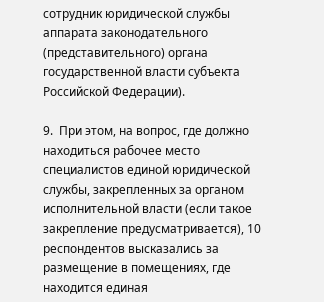сотрудник юридической службы аппарата законодательного (представительного) органа государственной власти субъекта Российской Федерации).

9.  При этом, на вопрос, где должно находиться рабочее место специалистов единой юридической службы, закрепленных за органом исполнительной власти (если такое закрепление предусматривается), 10 респондентов высказались за размещение в помещениях, где находится единая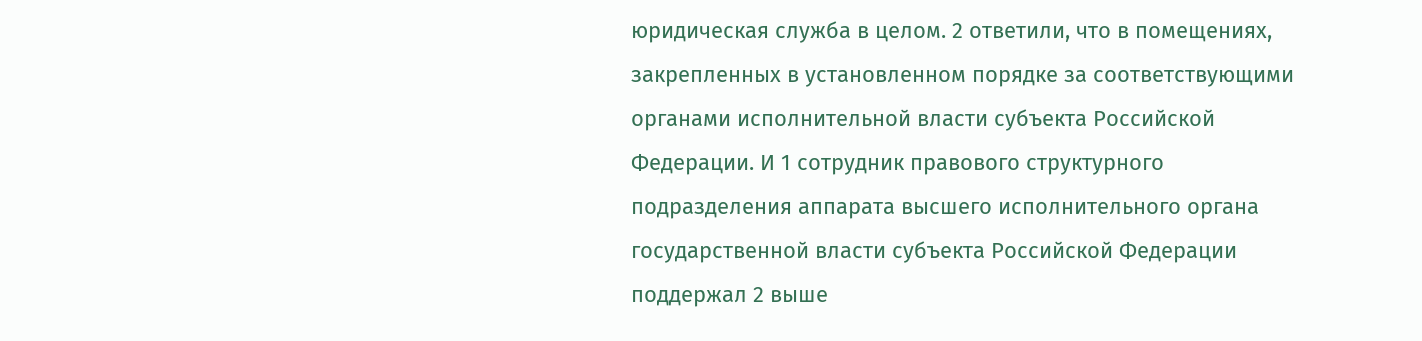юридическая служба в целом. 2 ответили, что в помещениях, закрепленных в установленном порядке за соответствующими органами исполнительной власти субъекта Российской Федерации. И 1 сотрудник правового структурного подразделения аппарата высшего исполнительного органа государственной власти субъекта Российской Федерации поддержал 2 выше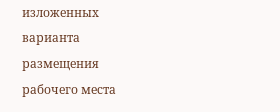изложенных варианта размещения рабочего места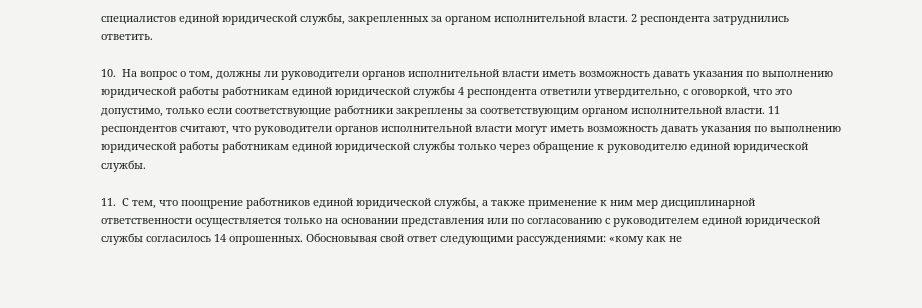специалистов единой юридической службы, закрепленных за органом исполнительной власти. 2 респондента затруднились ответить.

10.  На вопрос о том, должны ли руководители органов исполнительной власти иметь возможность давать указания по выполнению юридической работы работникам единой юридической службы 4 респондента ответили утвердительно, с оговоркой, что это допустимо, только если соответствующие работники закреплены за соответствующим органом исполнительной власти. 11 респондентов считают, что руководители органов исполнительной власти могут иметь возможность давать указания по выполнению юридической работы работникам единой юридической службы только через обращение к руководителю единой юридической службы.

11.  С тем, что поощрение работников единой юридической службы, а также применение к ним мер дисциплинарной ответственности осуществляется только на основании представления или по согласованию с руководителем единой юридической службы согласилось 14 опрошенных. Обосновывая свой ответ следующими рассуждениями: «кому как не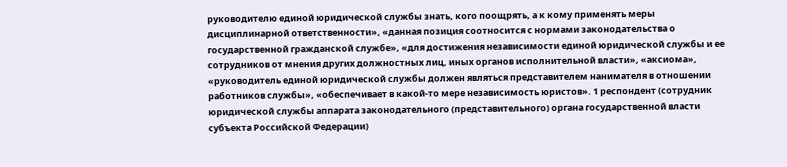руководителю единой юридической службы знать, кого поощрять, а к кому применять меры дисциплинарной ответственности», «данная позиция соотносится с нормами законодательства о государственной гражданской службе», «для достижения независимости единой юридической службы и ее сотрудников от мнения других должностных лиц, иных органов исполнительной власти», «аксиома», «руководитель единой юридической службы должен являться представителем нанимателя в отношении работников службы», «обеспечивает в какой-то мере независимость юристов». 1 респондент (сотрудник юридической службы аппарата законодательного (представительного) органа государственной власти субъекта Российской Федерации)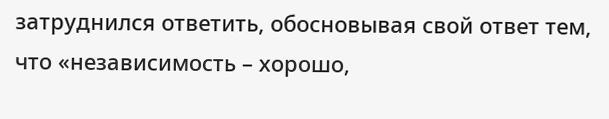затруднился ответить, обосновывая свой ответ тем, что «независимость – хорошо,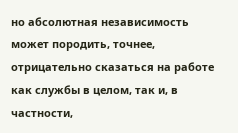но абсолютная независимость может породить, точнее, отрицательно сказаться на работе как службы в целом, так и, в частности,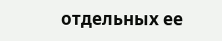отдельных ее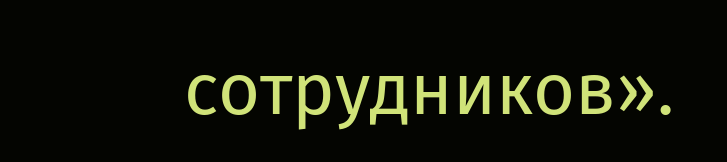сотрудников».